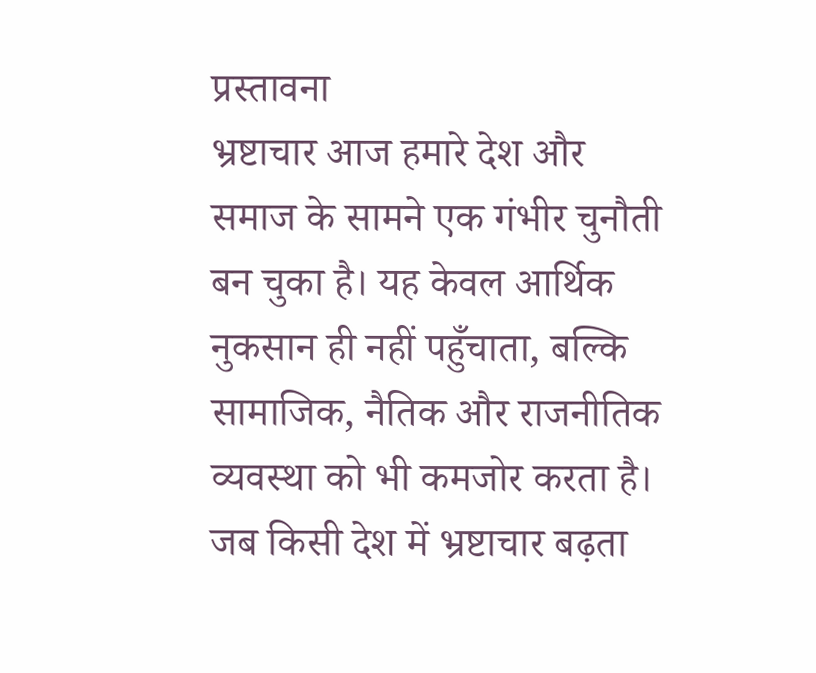प्रस्तावना
भ्रष्टाचार आज हमारे देश और समाज के सामने एक गंभीर चुनौती बन चुका है। यह केवल आर्थिक नुकसान ही नहीं पहुँचाता, बल्कि सामाजिक, नैतिक और राजनीतिक व्यवस्था को भी कमजोर करता है। जब किसी देश में भ्रष्टाचार बढ़ता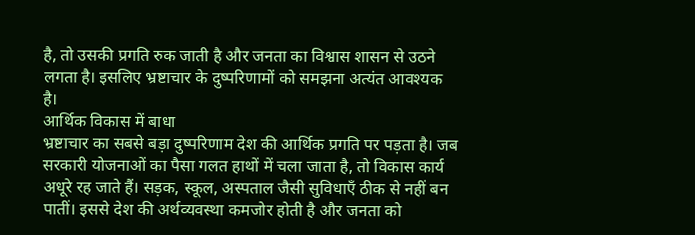है, तो उसकी प्रगति रुक जाती है और जनता का विश्वास शासन से उठने लगता है। इसलिए भ्रष्टाचार के दुष्परिणामों को समझना अत्यंत आवश्यक है।
आर्थिक विकास में बाधा
भ्रष्टाचार का सबसे बड़ा दुष्परिणाम देश की आर्थिक प्रगति पर पड़ता है। जब सरकारी योजनाओं का पैसा गलत हाथों में चला जाता है, तो विकास कार्य अधूरे रह जाते हैं। सड़क, स्कूल, अस्पताल जैसी सुविधाएँ ठीक से नहीं बन पातीं। इससे देश की अर्थव्यवस्था कमजोर होती है और जनता को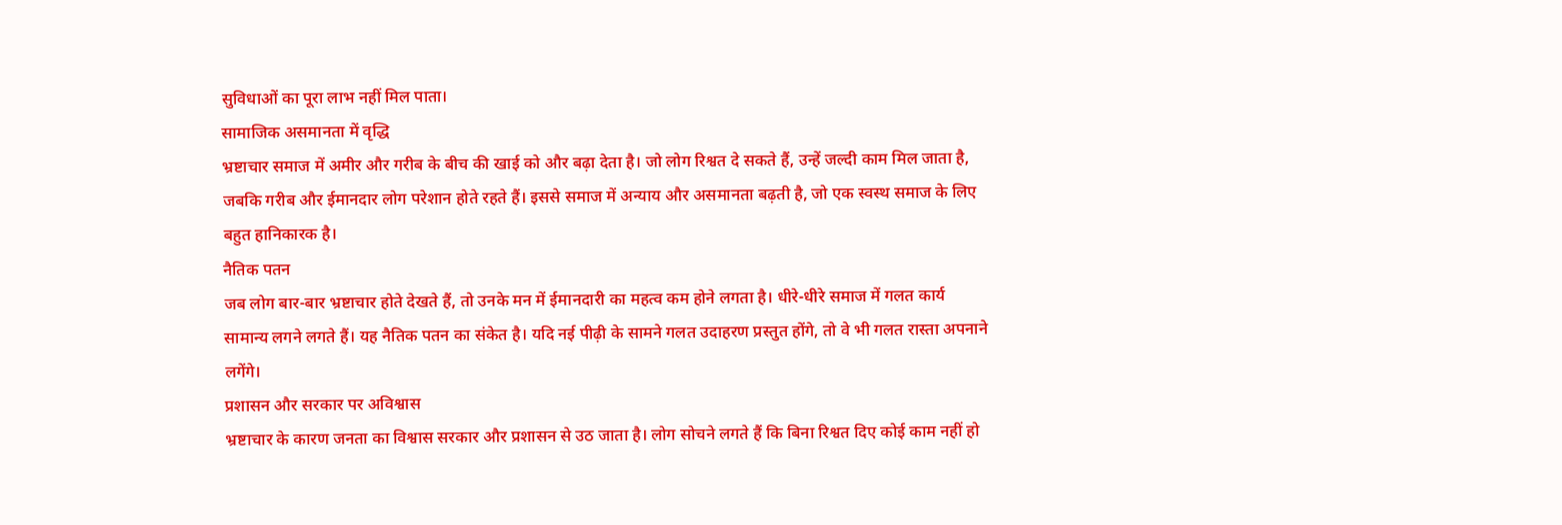सुविधाओं का पूरा लाभ नहीं मिल पाता।
सामाजिक असमानता में वृद्धि
भ्रष्टाचार समाज में अमीर और गरीब के बीच की खाई को और बढ़ा देता है। जो लोग रिश्वत दे सकते हैं, उन्हें जल्दी काम मिल जाता है, जबकि गरीब और ईमानदार लोग परेशान होते रहते हैं। इससे समाज में अन्याय और असमानता बढ़ती है, जो एक स्वस्थ समाज के लिए बहुत हानिकारक है।
नैतिक पतन
जब लोग बार-बार भ्रष्टाचार होते देखते हैं, तो उनके मन में ईमानदारी का महत्व कम होने लगता है। धीरे-धीरे समाज में गलत कार्य सामान्य लगने लगते हैं। यह नैतिक पतन का संकेत है। यदि नई पीढ़ी के सामने गलत उदाहरण प्रस्तुत होंगे, तो वे भी गलत रास्ता अपनाने लगेंगे।
प्रशासन और सरकार पर अविश्वास
भ्रष्टाचार के कारण जनता का विश्वास सरकार और प्रशासन से उठ जाता है। लोग सोचने लगते हैं कि बिना रिश्वत दिए कोई काम नहीं हो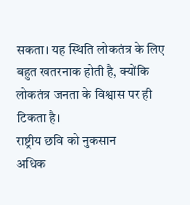सकता। यह स्थिति लोकतंत्र के लिए बहुत खतरनाक होती है, क्योंकि लोकतंत्र जनता के विश्वास पर ही टिकता है।
राष्ट्रीय छवि को नुकसान
अधिक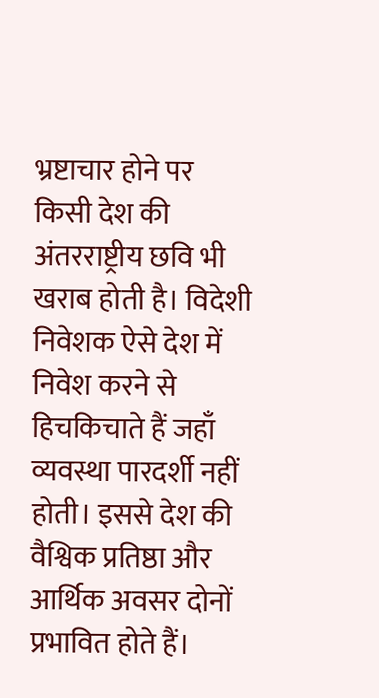भ्रष्टाचार होने पर किसी देश की अंतरराष्ट्रीय छवि भी खराब होती है। विदेशी निवेशक ऐसे देश में निवेश करने से हिचकिचाते हैं जहाँ व्यवस्था पारदर्शी नहीं होती। इससे देश की वैश्विक प्रतिष्ठा और आर्थिक अवसर दोनों प्रभावित होते हैं।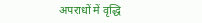अपराधों में वृद्धि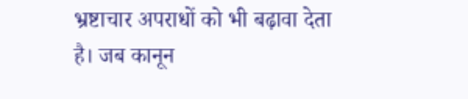भ्रष्टाचार अपराधों को भी बढ़ावा देता है। जब कानून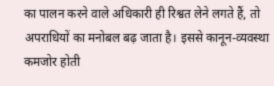का पालन करने वाले अधिकारी ही रिश्वत लेने लगते हैं, तो अपराधियों का मनोबल बढ़ जाता है। इससे कानून-व्यवस्था कमजोर होती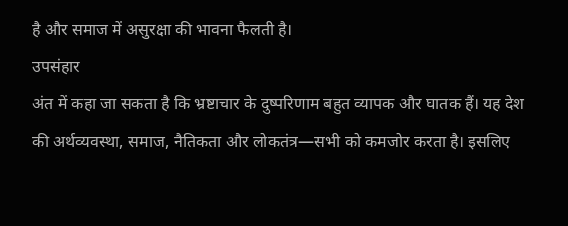है और समाज में असुरक्षा की भावना फैलती है।
उपसंहार
अंत में कहा जा सकता है कि भ्रष्टाचार के दुष्परिणाम बहुत व्यापक और घातक हैं। यह देश की अर्थव्यवस्था, समाज, नैतिकता और लोकतंत्र—सभी को कमजोर करता है। इसलिए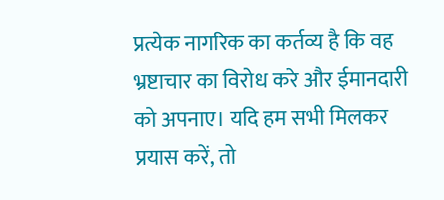प्रत्येक नागरिक का कर्तव्य है कि वह भ्रष्टाचार का विरोध करे और ईमानदारी को अपनाए। यदि हम सभी मिलकर प्रयास करें, तो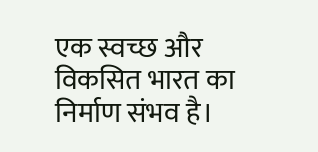एक स्वच्छ और विकसित भारत का निर्माण संभव है।